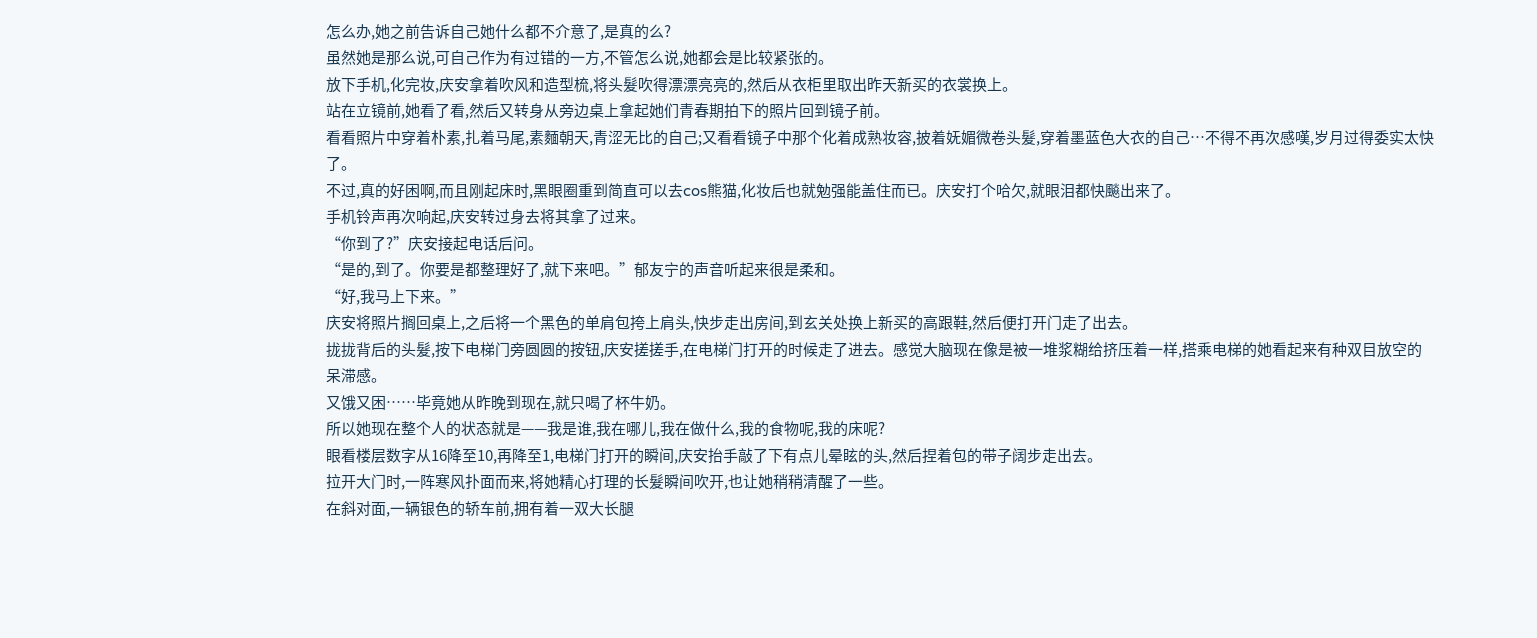怎么办,她之前告诉自己她什么都不介意了,是真的么?
虽然她是那么说,可自己作为有过错的一方,不管怎么说,她都会是比较紧张的。
放下手机,化完妆,庆安拿着吹风和造型梳,将头髮吹得漂漂亮亮的,然后从衣柜里取出昨天新买的衣裳换上。
站在立镜前,她看了看,然后又转身从旁边桌上拿起她们青春期拍下的照片回到镜子前。
看看照片中穿着朴素,扎着马尾,素麵朝天,青涩无比的自己;又看看镜子中那个化着成熟妆容,披着妩媚微卷头髮,穿着墨蓝色大衣的自己…不得不再次感嘆,岁月过得委实太快了。
不过,真的好困啊,而且刚起床时,黑眼圈重到简直可以去cos熊猫,化妆后也就勉强能盖住而已。庆安打个哈欠,就眼泪都快飈出来了。
手机铃声再次响起,庆安转过身去将其拿了过来。
“你到了?”庆安接起电话后问。
“是的,到了。你要是都整理好了,就下来吧。”郁友宁的声音听起来很是柔和。
“好,我马上下来。”
庆安将照片搁回桌上,之后将一个黑色的单肩包挎上肩头,快步走出房间,到玄关处换上新买的高跟鞋,然后便打开门走了出去。
拢拢背后的头髮,按下电梯门旁圆圆的按钮,庆安搓搓手,在电梯门打开的时候走了进去。感觉大脑现在像是被一堆浆糊给挤压着一样,搭乘电梯的她看起来有种双目放空的呆滞感。
又饿又困……毕竟她从昨晚到现在,就只喝了杯牛奶。
所以她现在整个人的状态就是——我是谁,我在哪儿,我在做什么,我的食物呢,我的床呢?
眼看楼层数字从16降至10,再降至1,电梯门打开的瞬间,庆安抬手敲了下有点儿晕眩的头,然后捏着包的带子阔步走出去。
拉开大门时,一阵寒风扑面而来,将她精心打理的长髮瞬间吹开,也让她稍稍清醒了一些。
在斜对面,一辆银色的轿车前,拥有着一双大长腿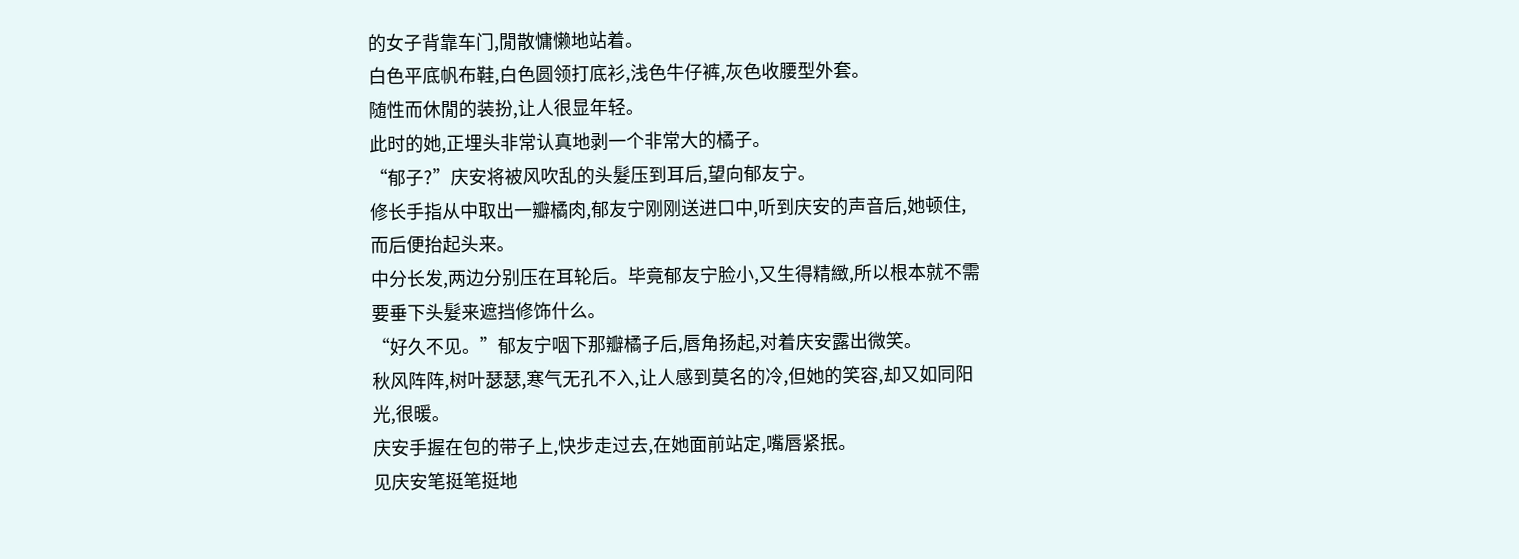的女子背靠车门,閒散慵懒地站着。
白色平底帆布鞋,白色圆领打底衫,浅色牛仔裤,灰色收腰型外套。
随性而休閒的装扮,让人很显年轻。
此时的她,正埋头非常认真地剥一个非常大的橘子。
“郁子?”庆安将被风吹乱的头髮压到耳后,望向郁友宁。
修长手指从中取出一瓣橘肉,郁友宁刚刚送进口中,听到庆安的声音后,她顿住,而后便抬起头来。
中分长发,两边分别压在耳轮后。毕竟郁友宁脸小,又生得精緻,所以根本就不需要垂下头髮来遮挡修饰什么。
“好久不见。”郁友宁咽下那瓣橘子后,唇角扬起,对着庆安露出微笑。
秋风阵阵,树叶瑟瑟,寒气无孔不入,让人感到莫名的冷,但她的笑容,却又如同阳光,很暖。
庆安手握在包的带子上,快步走过去,在她面前站定,嘴唇紧抿。
见庆安笔挺笔挺地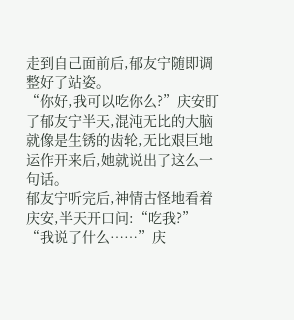走到自己面前后,郁友宁随即调整好了站姿。
“你好,我可以吃你么?”庆安盯了郁友宁半天,混沌无比的大脑就像是生锈的齿轮,无比艰巨地运作开来后,她就说出了这么一句话。
郁友宁听完后,神情古怪地看着庆安,半天开口问:“吃我?”
“我说了什么……”庆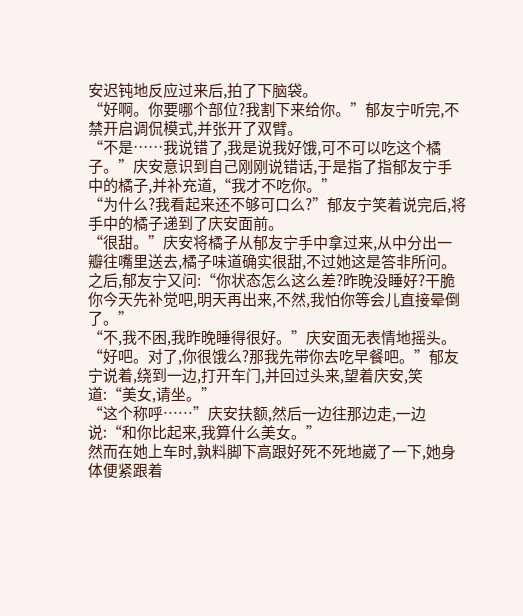安迟钝地反应过来后,拍了下脑袋。
“好啊。你要哪个部位?我割下来给你。”郁友宁听完,不禁开启调侃模式,并张开了双臂。
“不是……我说错了,我是说我好饿,可不可以吃这个橘子。”庆安意识到自己刚刚说错话,于是指了指郁友宁手中的橘子,并补充道,“我才不吃你。”
“为什么?我看起来还不够可口么?”郁友宁笑着说完后,将手中的橘子递到了庆安面前。
“很甜。”庆安将橘子从郁友宁手中拿过来,从中分出一瓣往嘴里送去,橘子味道确实很甜,不过她这是答非所问。
之后,郁友宁又问:“你状态怎么这么差?昨晚没睡好?干脆你今天先补觉吧,明天再出来,不然,我怕你等会儿直接晕倒了。”
“不,我不困,我昨晚睡得很好。”庆安面无表情地摇头。
“好吧。对了,你很饿么?那我先带你去吃早餐吧。”郁友宁说着,绕到一边,打开车门,并回过头来,望着庆安,笑道:“美女,请坐。”
“这个称呼……”庆安扶额,然后一边往那边走,一边说:“和你比起来,我算什么美女。”
然而在她上车时,孰料脚下高跟好死不死地崴了一下,她身体便紧跟着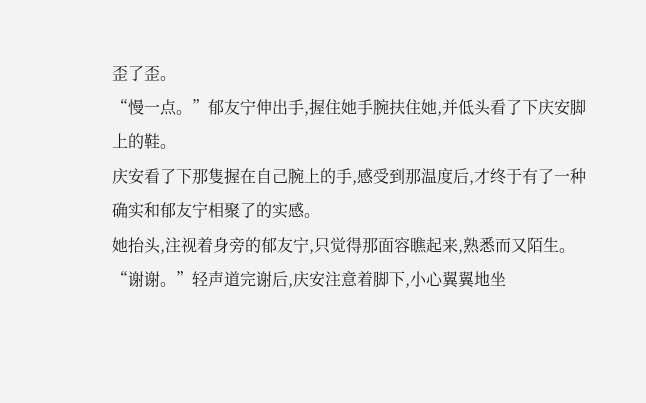歪了歪。
“慢一点。”郁友宁伸出手,握住她手腕扶住她,并低头看了下庆安脚上的鞋。
庆安看了下那隻握在自己腕上的手,感受到那温度后,才终于有了一种确实和郁友宁相聚了的实感。
她抬头,注视着身旁的郁友宁,只觉得那面容瞧起来,熟悉而又陌生。
“谢谢。”轻声道完谢后,庆安注意着脚下,小心翼翼地坐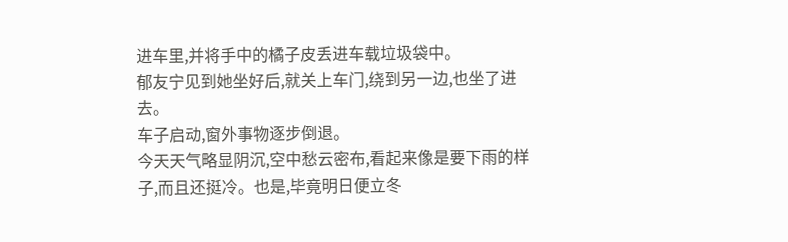进车里,并将手中的橘子皮丢进车载垃圾袋中。
郁友宁见到她坐好后,就关上车门,绕到另一边,也坐了进去。
车子启动,窗外事物逐步倒退。
今天天气略显阴沉,空中愁云密布,看起来像是要下雨的样子,而且还挺冷。也是,毕竟明日便立冬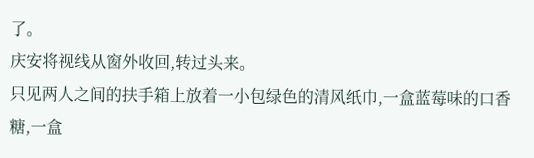了。
庆安将视线从窗外收回,转过头来。
只见两人之间的扶手箱上放着一小包绿色的清风纸巾,一盒蓝莓味的口香糖,一盒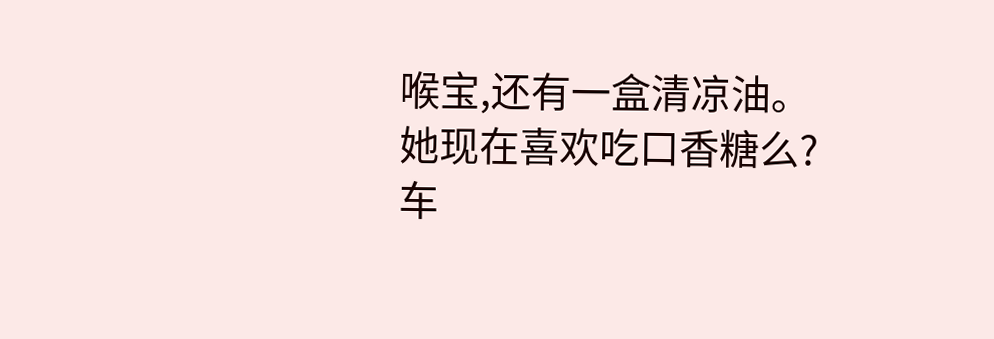喉宝,还有一盒清凉油。
她现在喜欢吃口香糖么?
车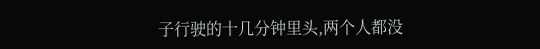子行驶的十几分钟里头,两个人都没